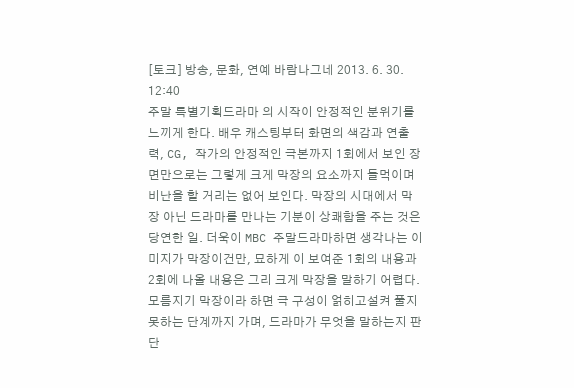[토크] 방송, 문화, 연예 바람나그네 2013. 6. 30. 12:40
주말 특별기획드라마 의 시작이 안정적인 분위기를 느끼게 한다. 배우 캐스팅부터 화면의 색감과 연출력, CG, 작가의 안정적인 극본까지 1회에서 보인 장면만으로는 그렇게 크게 막장의 요소까지 들먹이며 비난을 할 거리는 없어 보인다. 막장의 시대에서 막장 아닌 드라마를 만나는 기분이 상쾌함을 주는 것은 당연한 일. 더욱이 MBC 주말드라마하면 생각나는 이미지가 막장이건만, 묘하게 이 보여준 1회의 내용과 2회에 나올 내용은 그리 크게 막장을 말하기 어렵다. 모름지기 막장이라 하면 극 구성이 얽히고설켜 풀지 못하는 단계까지 가며, 드라마가 무엇을 말하는지 판단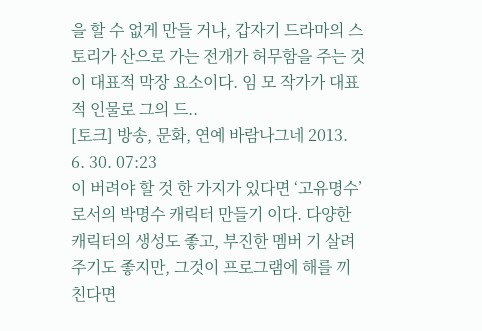을 할 수 없게 만들 거나, 갑자기 드라마의 스토리가 산으로 가는 전개가 허무함을 주는 것이 대표적 막장 요소이다. 임 모 작가가 대표적 인물로 그의 드..
[토크] 방송, 문화, 연예 바람나그네 2013. 6. 30. 07:23
이 버려야 할 것 한 가지가 있다면 ‘고유명수’로서의 박명수 캐릭터 만들기 이다. 다양한 캐릭터의 생성도 좋고, 부진한 멤버 기 살려주기도 좋지만, 그것이 프로그램에 해를 끼친다면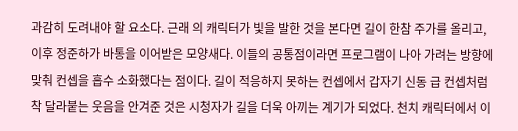과감히 도려내야 할 요소다. 근래 의 캐릭터가 빛을 발한 것을 본다면 길이 한참 주가를 올리고, 이후 정준하가 바통을 이어받은 모양새다. 이들의 공통점이라면 프로그램이 나아 가려는 방향에 맞춰 컨셉을 흡수 소화했다는 점이다. 길이 적응하지 못하는 컨셉에서 갑자기 신동 급 컨셉처럼 착 달라붙는 웃음을 안겨준 것은 시청자가 길을 더욱 아끼는 계기가 되었다. 천치 캐릭터에서 이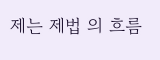제는 제법 의 흐름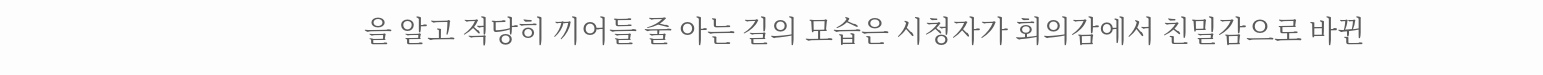을 알고 적당히 끼어들 줄 아는 길의 모습은 시청자가 회의감에서 친밀감으로 바뀐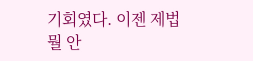기회였다. 이젠 제법 뭘 안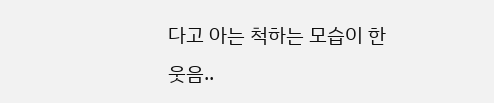다고 아는 척하는 모습이 한 웃음..